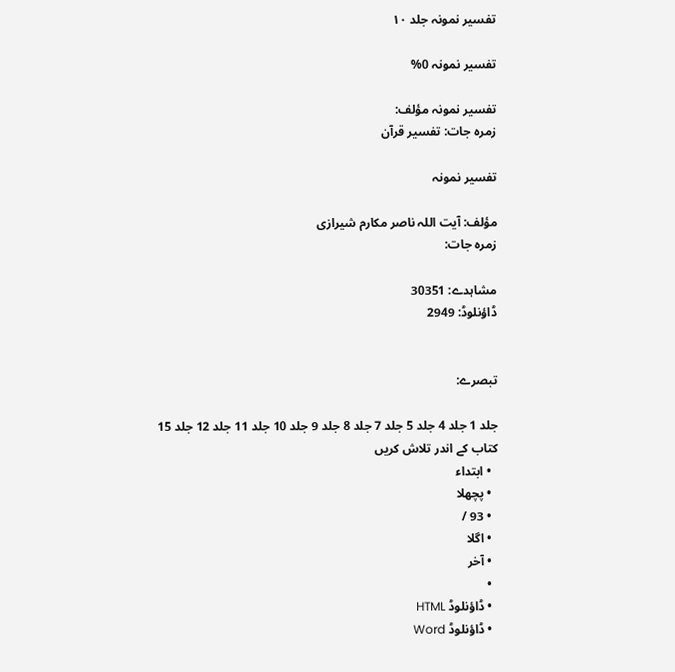تفسیر نمونہ جلد ۱۰

تفسیر نمونہ 0%

تفسیر نمونہ مؤلف:
زمرہ جات: تفسیر قرآن

تفسیر نمونہ

مؤلف: آیت اللہ ناصر مکارم شیرازی
زمرہ جات:

مشاہدے: 30351
ڈاؤنلوڈ: 2949


تبصرے:

جلد 1 جلد 4 جلد 5 جلد 7 جلد 8 جلد 9 جلد 10 جلد 11 جلد 12 جلد 15
کتاب کے اندر تلاش کریں
  • ابتداء
  • پچھلا
  • 93 /
  • اگلا
  • آخر
  •
  • ڈاؤنلوڈ HTML
  • ڈاؤنلوڈ Word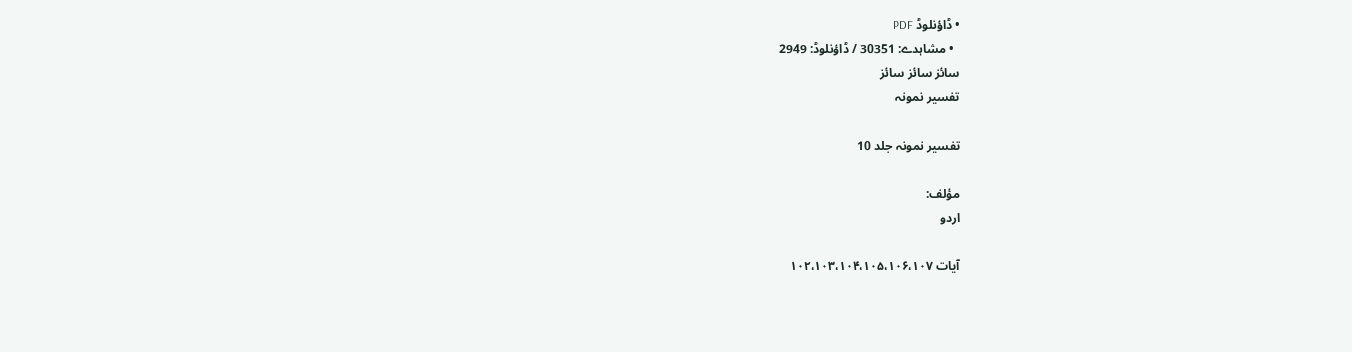• ڈاؤنلوڈ PDF
  • مشاہدے: 30351 / ڈاؤنلوڈ: 2949
سائز سائز سائز
تفسیر نمونہ

تفسیر نمونہ جلد 10

مؤلف:
اردو

آیات ۱۰۲،۱۰۳،۱۰۴،۱۰۵،۱۰۶،۱۰۷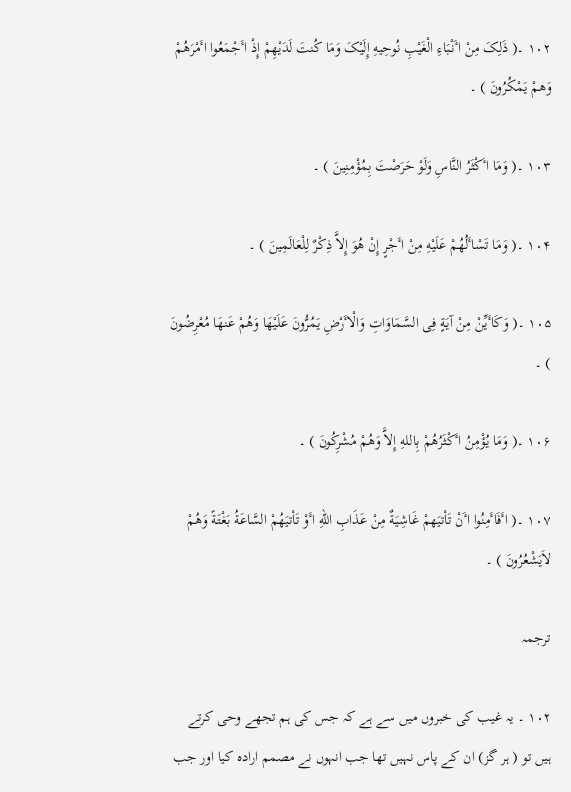۱۰۲ ۔( ذَلِکَ مِنْ اٴَنْبَاءِ الْغَیْبِ نُوحِیهِ إِلَیْکَ وَمَا کُنتَ لَدَیْهِمْ إِذْ اٴَجْمَعُوا اٴَمْرَهُمْ وَهمْ یَمْکُرُونَ ) ۔

۱۰۳ ۔( وَمَا اٴَکْثَرُ النَّاسِ وَلَوْ حَرَصْتَ بِمُؤْمِنِینَ ) ۔

۱۰۴ ۔( وَمَا تَسْاٴَلُهُمْ عَلَیْهِ مِنْ اٴَجْرٍ إِنْ هُوَ إِلاَّ ذِکْرٌ لِلْعَالَمِینَ ) ۔

۱۰۵ ۔( وَکَاٴَیِّنْ مِنْ آیَةٍ فِی السَّمَاوَاتِ وَالْاٴَرْضِ یَمُرُّونَ عَلَیْهَا وَهُمْ عَنهَا مُعْرِضُونَ ) ۔

۱۰۶ ۔( وَمَا یُؤْمِنُ اٴَکْثَرُهُمْ بِاللهِ إِلاَّ وَهُمْ مُشْرِکُونَ ) ۔

۱۰۷ ۔( اٴَفَاٴَمِنُوا اٴَنْ تَأتیَهمْ غَاشِیَةٌ مِنْ عَذَابِ اللهِ اٴَوْ تَأتیَهُمْ السَّاعَةُ بَغْتَةً وَهُمْ لاَیَشْعُرُونَ ) ۔

ترجمہ

۱۰۲ ۔ یہ غیب کی خبروں میں سے ہے کہ جس کی ہم تجھے وحی کرتے ہیں تو ( ہر گز) ان کے پاس نہیں تھا جب انہوں نے مصمم ارادہ کیا اور جب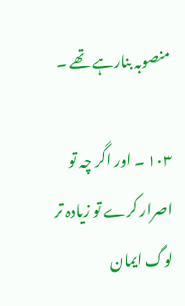منصوبہ بنارہے تھے ۔

۱۰۳ ۔ اور اگر چہ تو اصرار کرے تو زیادہ تر لوگ ایمان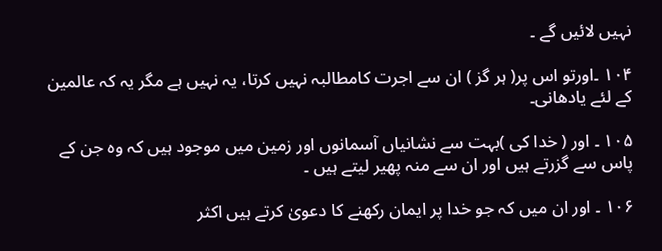نہیں لائیں گے ۔

۱۰۴ ۔اورتو اس پر( ہر گز ) ان سے اجرت کامطالبہ نہیں کرتا، یہ نہیں ہے مگر یہ کہ عالمین کے لئے یادھانی۔

۱۰۵ ۔ اور ( خدا کی )بہت سے نشانیاں آسمانوں اور زمین میں موجود ہیں کہ وہ جن کے پاس سے گزرتے ہیں اور ان سے منہ پھیر لیتے ہیں ۔

۱۰۶ ۔ اور ان میں کہ جو خدا پر ایمان رکھنے کا دعویٰ کرتے ہیں اکثر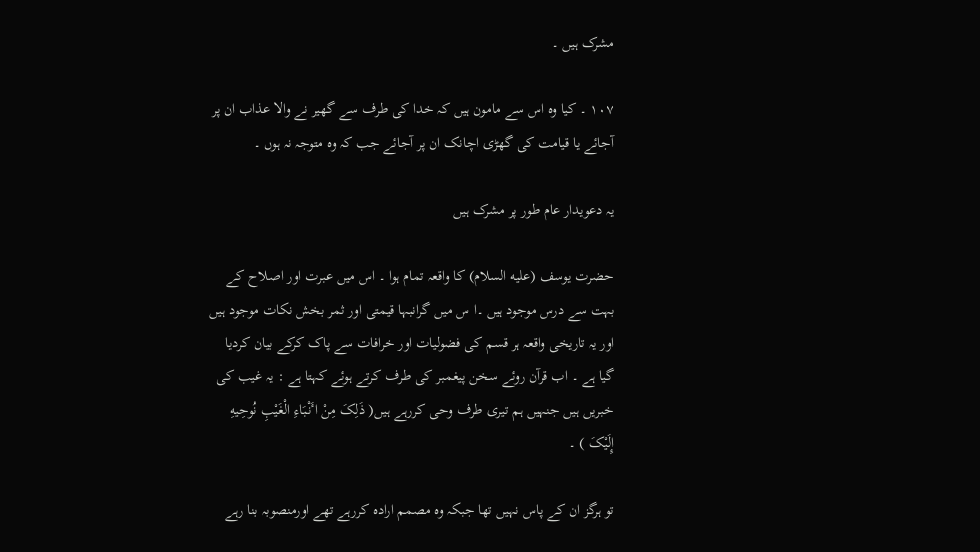مشرک ہیں ۔

۱۰۷ ۔ کیا وہ اس سے مامون ہیں کہ خدا کی طرف سے گھیر نے والا عذاب ان پر آجائے یا قیامت کی گھڑی اچانک ان پر آجائے جب کہ وہ متوجہ نہ ہوں ۔

یہ دعویدار عام طور پر مشرک ہیں

حضرت یوسف (علیه السلام) کا واقعہ تمام ہوا ۔ اس میں عبرت اور اصلاح کے بہت سے درس موجود ہیں ۔ا س میں گرانبہا قیمتی اور ثمر بخش نکات موجود ہیں اور یہ تاریخی واقعہ ہر قسم کی فضولیات اور خرافات سے پاک کرکے بیان کردیا گیا ہے ۔ اب قرآن روئے سخن پیغمبر کی طرف کرتے ہوئے کہتا ہے : یہ غیب کی خبریں ہیں جنہیں ہم تیری طرف وحی کررہے ہیں( ذَلِکَ مِنْ اٴَنْبَاءِ الْغَیْبِ نُوحِیهِ إِلَیْکَ ) ۔

تو ہرگز ان کے پاس نہیں تھا جبکہ وہ مصمم ارادہ کررہے تھے اورمنصوبہ بنا رہے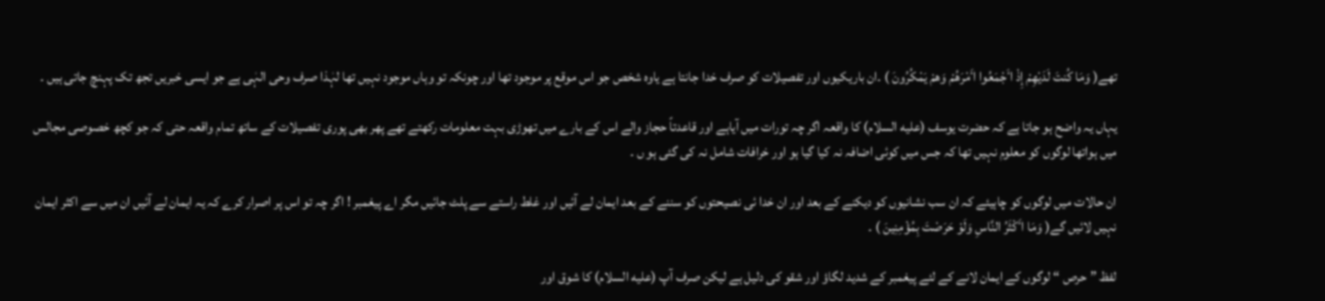تھے( وَمَا کُنتَ لَدَیْهِمْ إِذْ اٴَجْمَعُوا اٴَمْرَهُمْ وَهمْ یَمْکُرُونَ ) ۔ان باریکیوں اور تفصیلات کو صرف خدا جانتا ہے یاوہ شخص جو اس موقع پر موجود تھا اور چونکہ تو وہاں موجود نہیں تھا لہٰذا صرف وحی الہٰی ہے جو ایسی خبریں تجھ تک پہنچ جاتی ہیں ۔

یہاں یہ واضح ہو جاتا ہے کہ حضرت یوسف (علیه السلام) کا واقعہ اگر چہ تورات میں آیاہے اور قاعدتاً حجاز والے اس کے بارے میں تھوڑی بہت معلومات رکھتے تھے پھر بھی پوری تفصیلات کے ساتھ تمام واقعہ حتی کہ جو کچھ خصوصی مجالس میں ہواتھا لوگوں کو معلوم نہیں تھا کہ جس میں کوئی اضافہ نہ کیا گیا ہو اور خرافات شامل نہ کی گئی ہو ں ۔

ان حالات میں لوگوں کو چاہیئے کہ ان سب نشانیوں کو دیکنے کے بعد اور ان خدا ئی نصیحتوں کو سننے کے بعد ایمان لے آئیں اور غلط راستے سے پلٹ جائیں مگر اے پیغمبر ! اگر چہ تو اس پر اصرار کرے کہ یہ ایمان لے آئیں ان میں سے اکثر ایمان نہیں لائیں گے( وَمَا اٴَکْثَرُ النَّاسِ وَلَوْ حَرَصْتَ بِمُؤْمِنِینَ ) ۔

لفظ ” حرص “ لوگوں کے ایمان لانے کے لئے پیغمبر کے شدید لگاؤ اور شقو کی دلیل ہے لیکن صرف آپ (علیه السلام) کا شوق اور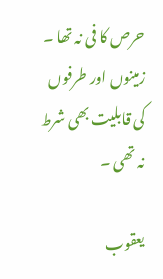حرص کا فی نہ تھا ۔ زمینوں اور طرفوں کی قابلیت بھی شرط نہ تھی ۔

یعقوب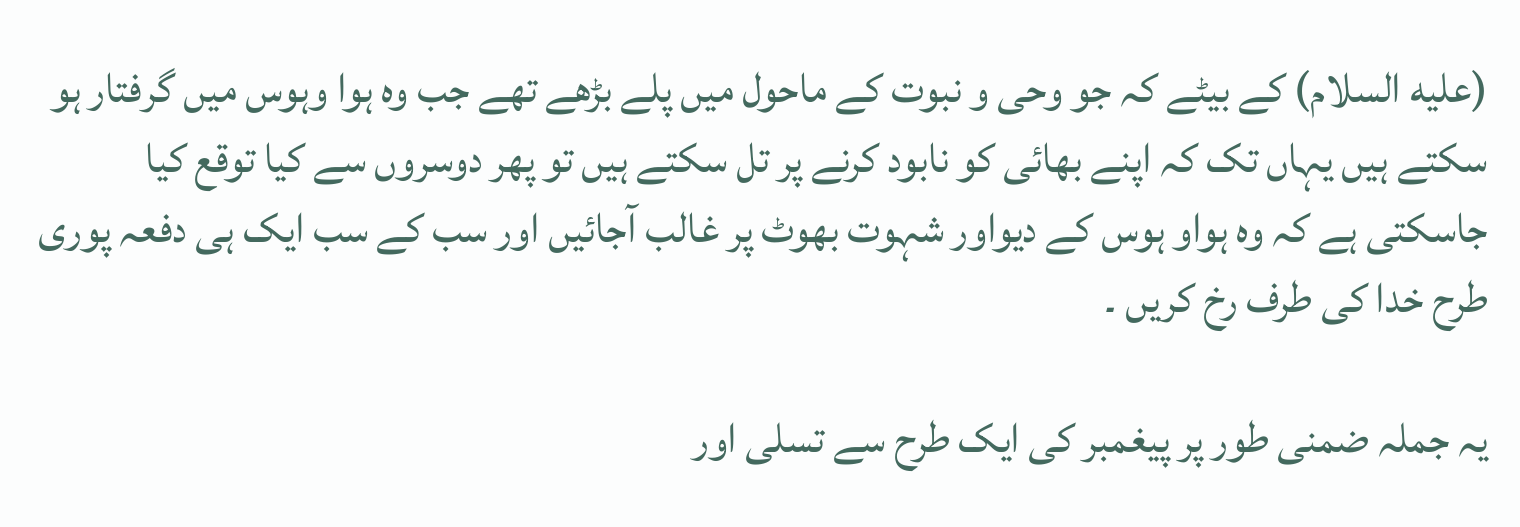(علیه السلام) کے بیٹے کہ جو وحی و نبوت کے ماحول میں پلے بڑھے تھے جب وہ ہوا وہوس میں گرفتار ہو سکتے ہیں یہاں تک کہ اپنے بھائی کو نابود کرنے پر تل سکتے ہیں تو پھر دوسروں سے کیا توقع کیا جاسکتی ہے کہ وہ ہواو ہوس کے دیواور شہوت بھوٹ پر غالب آجائیں اور سب کے سب ایک ہی دفعہ پوری طرح خدا کی طرف رخ کریں ۔

یہ جملہ ضمنی طور پر پیغمبر کی ایک طرح سے تسلی اور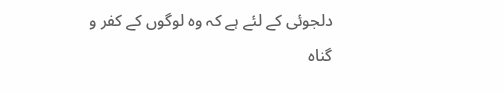دلجوئی کے لئے ہے کہ وہ لوگوں کے کفر و گناہ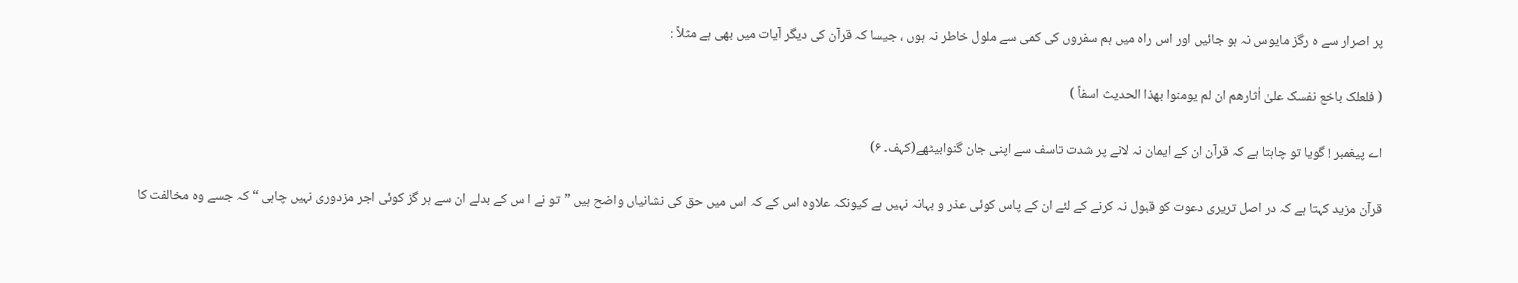پر اصرار سے ہ رگز مایوس نہ ہو جائیں اور اس راہ میں ہم سفروں کی کمی سے ملول خاطر نہ ہوں ، جیسا کہ قرآن کی دیگر آیات میں بھی ہے مثلاً :

( فلعلک باخع نفسک علیٰ اٰثارهم ان لم یومنوا بهذا الحدیث اسفاً )

اے پیغمبر ! گویا تو چاہتا ہے کہ قرآن ان کے ایمان نہ لانے پر شدت تاسف سے اپنی جان گنوابیٹھے(کہف۔ ۶)

قرآن مزید کہتا ہے کہ در اصل تریری دعوت کو قبول نہ کرنے کے لئے ان کے پاس کوئی عذر و بہانہ نہیں ہے کیونکہ علاوہ اس کے کہ اس میں حق کی نشانیاں واضح ہیں ”تو نے ا س کے بدلے ان سے ہر گز کوئی اجر مزدوری نہیں چاہی “ کہ جسے وہ مخالفت کا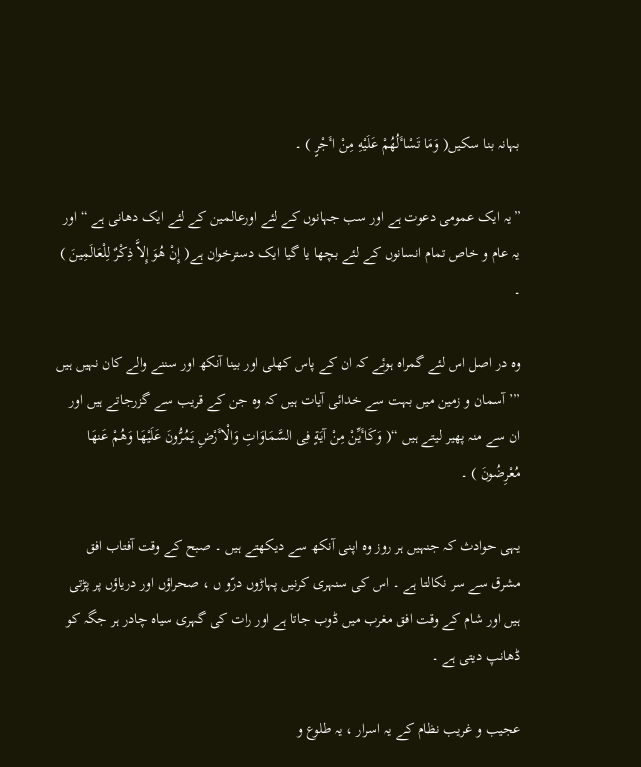بہانہ بنا سکیں( وَمَا تَسْاٴَلُهُمْ عَلَیْهِ مِنْ اٴَجْرٍ ) ۔

”یہ ایک عمومی دعوت ہے اور سب جہانوں کے لئے اورعالمین کے لئے ایک دھانی ہے “ اور یہ عام و خاص تمام انسانوں کے لئے بچھا یا گیا ایک دسترخوان ہے( إِنْ هُوَ إِلاَّ ذِکْرٌ لِلْعَالَمِینَ ) ۔

وہ در اصل اس لئے گمراہ ہوئے کہ ان کے پاس کھلی اور بینا آنکھ اور سننے والے کان نہیں ہیں ”’ آسمان و زمین میں بہت سے خدائی آیات ہیں کہ وہ جن کے قریب سے گزرجاتے ہیں اور ان سے منہ پھیر لیتے ہیں “( وَکَاٴَیِّنْ مِنْ آیَةٍ فِی السَّمَاوَاتِ وَالْاٴَرْضِ یَمُرُّونَ عَلَیْهَا وَهُمْ عَنهَا مُعْرِضُونَ ) ۔

یہی حوادث کہ جنہیں ہر روز وہ اپنی آنکھ سے دیکھتے ہیں ۔ صبح کے وقت آفتاب افق مشرق سے سر نکالتا ہے ۔ اس کی سنہری کرنیں پہاڑوں درّو ں ، صحراؤں اور دریاؤں پر پڑتی ہیں اور شام کے وقت افق مغرب میں ڈوب جاتا ہے اور رات کی گہری سیاہ چادر ہر جگہ کو ڈھانپ دیتی ہے ۔

عجیب و غریب نظام کے یہ اسرار ، یہ طلوع و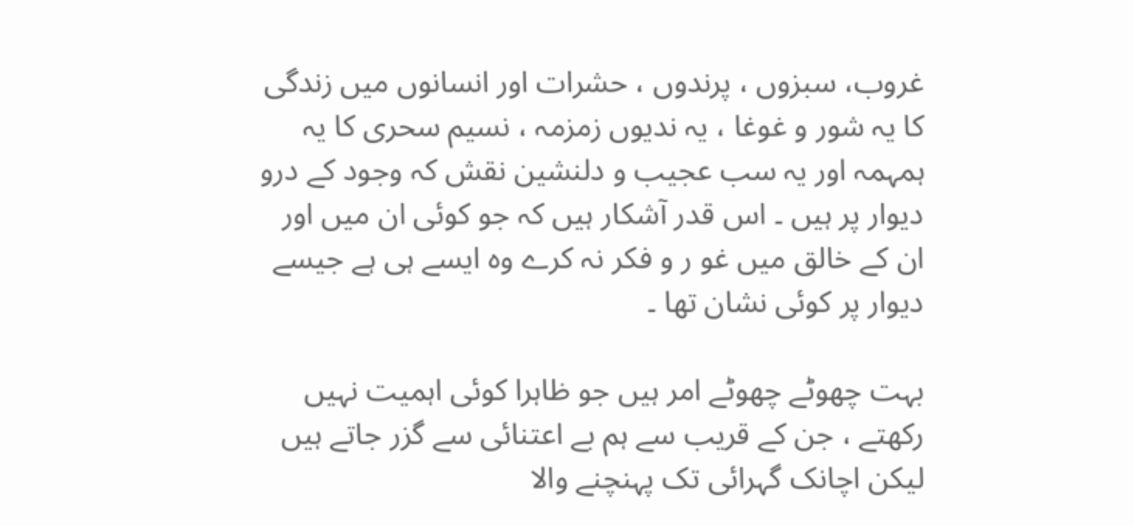غروب، سبزوں ، پرندوں ، حشرات اور انسانوں میں زندگی کا یہ شور و غوغا ، یہ ندیوں زمزمہ ، نسیم سحری کا یہ ہمہمہ اور یہ سب عجیب و دلنشین نقش کہ وجود کے درو دیوار پر ہیں ۔ اس قدر آشکار ہیں کہ جو کوئی ان میں اور ان کے خالق میں غو ر و فکر نہ کرے وہ ایسے ہی ہے جیسے دیوار پر کوئی نشان تھا ۔

بہت چھوٹے چھوٹے امر ہیں جو ظاہرا کوئی اہمیت نہیں رکھتے ، جن کے قریب سے ہم بے اعتنائی سے گزر جاتے ہیں لیکن اچانک گہرائی تک پہنچنے والا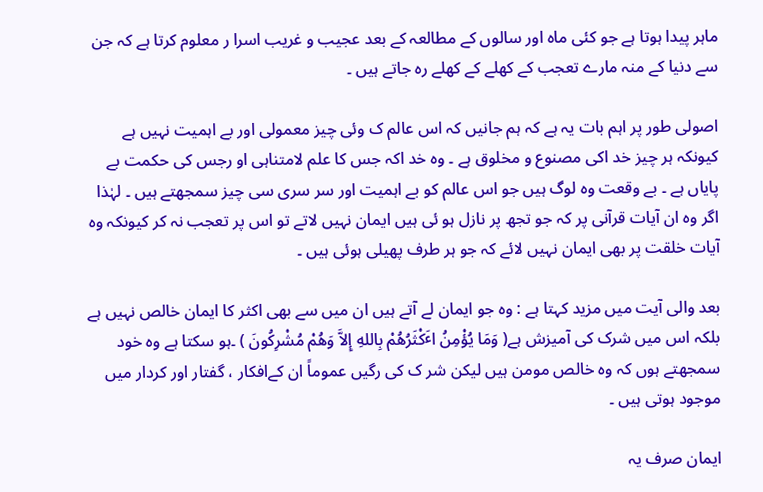ماہر پیدا ہوتا ہے جو کئی ماہ اور سالوں کے مطالعہ کے بعد عجیب و غریب اسرا ر معلوم کرتا ہے کہ جن سے دنیا کے منہ مارے تعجب کے کھلے کے کھلے رہ جاتے ہیں ۔

اصولی طور پر اہم بات یہ ہے کہ ہم جانیں کہ اس عالم ک وئی چیز معمولی اور بے اہمیت نہیں ہے کیونکہ ہر چیز خد اکی مصنوع و مخلوق ہے ۔ وہ خد اکہ جس کا علم لامتناہی او رجس کی حکمت بے پایاں ہے ۔ بے وقعت وہ لوگ ہیں جو اس عالم کو بے اہمیت اور سر سری سی چیز سمجھتے ہیں ۔ لہٰذا اگر وہ ان آیات قرآنی پر کہ جو تجھ پر نازل ہو ئی ہیں ایمان نہیں لاتے تو اس پر تعجب نہ کر کیونکہ وہ آیات خلقت پر بھی ایمان نہیں لائے کہ جو ہر طرف پھیلی ہوئی ہیں ۔

بعد والی آیت میں مزید کہتا ہے : وہ جو ایمان لے آتے ہیں ان میں سے بھی اکثر کا ایمان خالص نہیں ہے بلکہ اس میں شرک کی آمیزش ہے( وَمَا یُؤْمِنُ اٴَکْثَرُهُمْ بِاللهِ إِلاَّ وَهُمْ مُشْرِکُونَ ) ۔ہو سکتا ہے وہ خود سمجھتے ہوں کہ وہ خالص مومن ہیں لیکن شر ک کی رگیں عموماً ان کےافکار ، گفتار اور کردار میں موجود ہوتی ہیں ۔

ایمان صرف یہ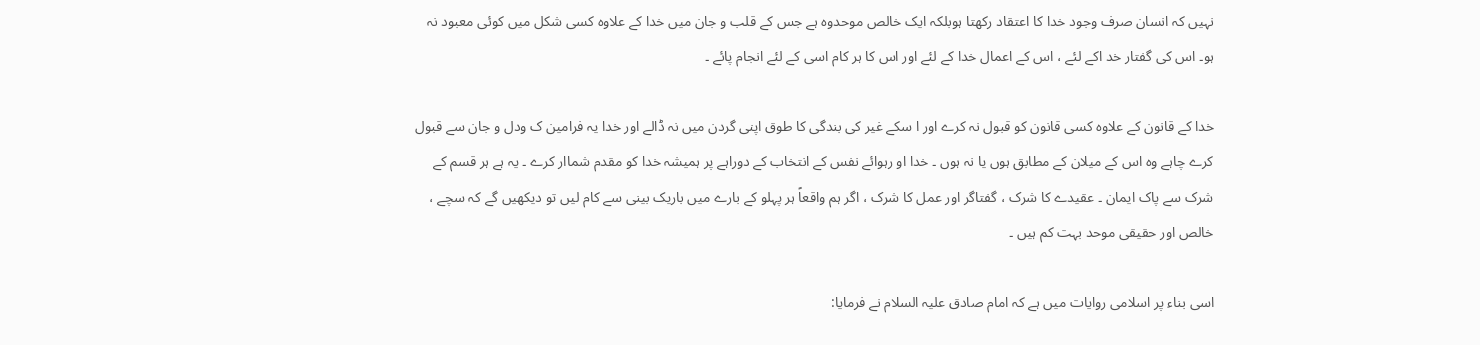نہیں کہ انسان صرف وجود خدا کا اعتقاد رکھتا ہوبلکہ ایک خالص موحدوہ ہے جس کے قلب و جان میں خدا کے علاوہ کسی شکل میں کوئی معبود نہ ہو۔ اس کی گفتار خد اکے لئے ، اس کے اعمال خدا کے لئے اور اس کا ہر کام اسی کے لئے انجام پائے ۔

خدا کے قانون کے علاوہ کسی قانون کو قبول نہ کرے اور ا سکے غیر کی بندگی کا طوق اپنی گردن میں نہ ڈالے اور خدا یہ فرامین ک ودل و جان سے قبول کرے چاہے وہ اس کے میلان کے مطابق ہوں یا نہ ہوں ۔ خدا او رہوائے نفس کے انتخاب کے دوراہے پر ہمیشہ خدا کو مقدم شماار کرے ۔ یہ ہے ہر قسم کے شرک سے پاک ایمان ۔ عقیدے کا شرک ، گفتاگر اور عمل کا شرک ، اگر ہم واقعاً ہر پہلو کے بارے میں باریک بینی سے کام لیں تو دیکھیں گے کہ سچے ، خالص اور حقیقی موحد بہت کم ہیں ۔

اسی بناء پر اسلامی روایات میں ہے کہ امام صادق علیہ السلام نے فرمایا: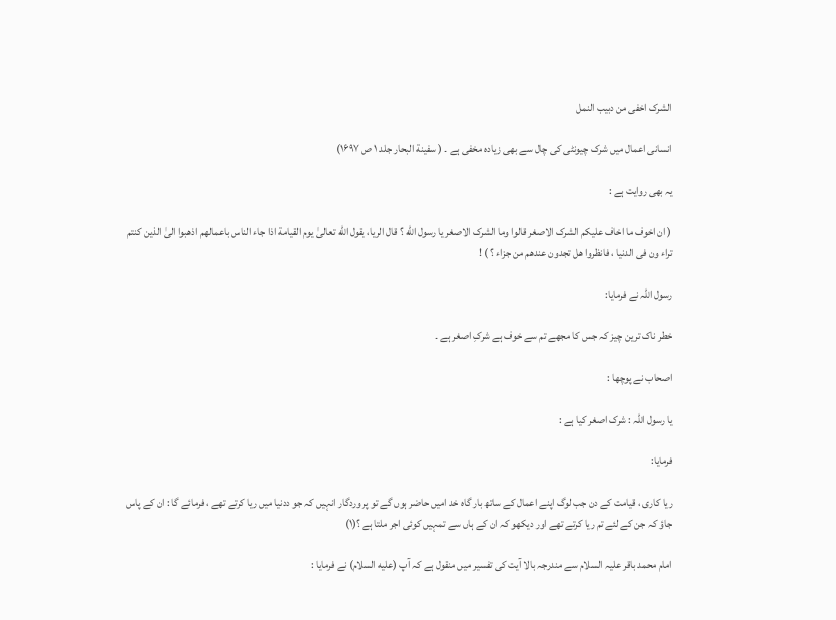الشرک اخفی من دبیب النمل

انسانی اعمال میں شرک چیونٹی کی چال سے بھی زیادہ مخفی ہے ۔ ( سفینة البحار جلد ۱ ص ۱۶۹۷)

یہ بھی روایت ہے :

( ان اخوف ما اخاف علیکم الشرک الاصغر قالوا وما الشرک الاصغر یا رسول الله ؟ قال الریا، یقول الله تعالیٰ یوم القیامة اذا جاء الناس باعمالهم اذهبوا الیٰ الذین کنتم تراء ون فی الدنیا ، فانظروا هل تجدون عندهم من جزاء ؟ ) !

رسول اللہ نے فرمایا:

خطر ناک ترین چیز کہ جس کا مجھے تم سے خوف ہے شرکِ اصغر ہے ۔

اصحاب نے پوچھا :

یا رسول اللہ : شرک اصغر کیا ہے :

فرمایا:

ریا کاری ، قیامت کے دن جب لوگ اپنے اعمال کے ساتھ بار گاہ خد امیں حاضر ہوں گے تو پر وردگار انہیں کہ جو ددنیا میں ریا کرتے تھے ، فرمائے گا : ان کے پاس جاؤ کہ جن کے لئے تم ریا کرتے تھے اور دیکھو کہ ان کے ہاں سے تمہیں کوئی اجر ملتا ہے ؟(۱)

امام محمد باقر علیہ السلام سے مندرجہ بالا آیت کی تفسیر میں منقول ہے کہ آپ (علیه السلام) نے فرمایا :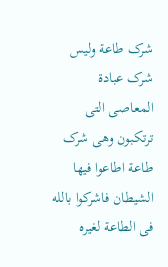شرک طاعة ولیس شرک عبادة المعاصی التی ترتکبون وهی شرک طاعة اطاعوا فیها الشیطان فاشرکوا بالله فی الطاعة لغیره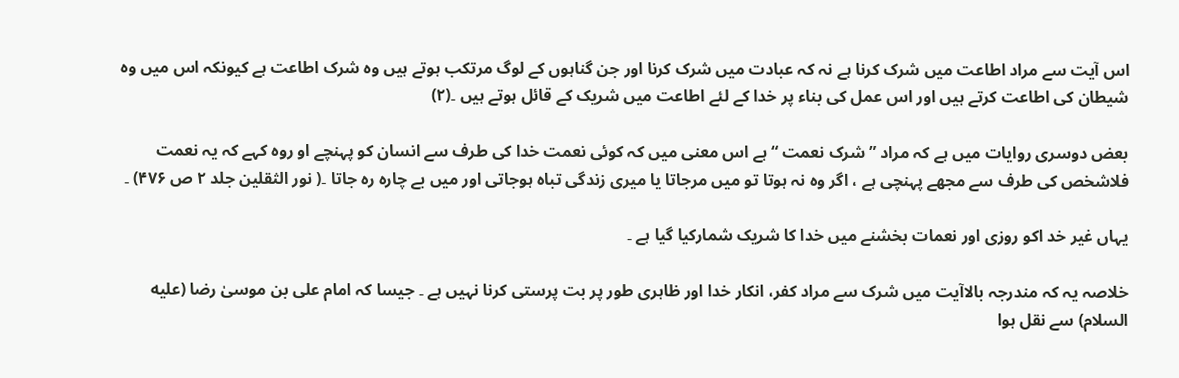اس آیت سے مراد اطاعت میں شرک کرنا ہے نہ کہ عبادت میں شرک کرنا اور جن گناہوں کے لوگ مرتکب ہوتے ہیں وہ شرک اطاعت ہے کیونکہ اس میں وہ شیطان کی اطاعت کرتے ہیں اور اس عمل کی بناء پر خدا کے لئے اطاعت میں شریک کے قائل ہوتے ہیں ۔(۲)

بعض دوسری روایات میں ہے کہ مراد ” شرک نعمت “ ہے اس معنی میں کہ کوئی نعمت خدا کی طرف سے انسان کو پہنچے او روہ کہے کہ یہ نعمت فلاشخص کی طرف سے مجھے پہنچی ہے ، اگر وہ نہ ہوتا تو میں مرجاتا یا میری زندگی تباہ ہوجاتی اور میں بے چارہ رہ جاتا ۔( نور الثقلین جلد ۲ ص ۴۷۶) ۔

یہاں غیر خد اکو روزی اور نعمات بخشنے میں خدا کا شریک شمارکیا گیا ہے ۔

خلاصہ یہ کہ مندرجہ بالاآیت میں شرک سے مراد کفر، انکار خدا اور ظاہری طور پر بت پرستی کرنا نہیں ہے ۔ جیسا کہ امام علی بن موسیٰ رضا (علیه السلام) سے نقل ہوا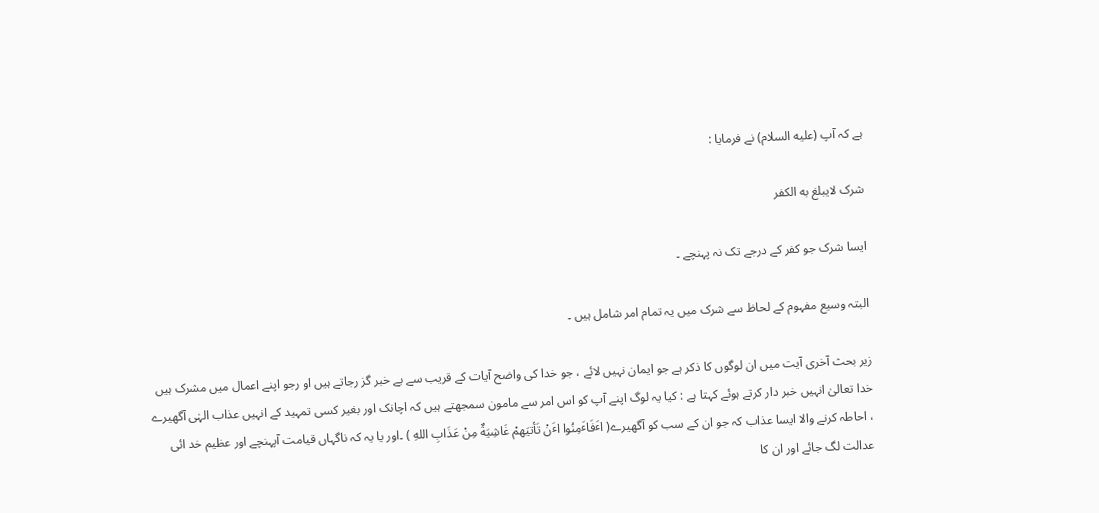ہے کہ آپ (علیه السلام) نے فرمایا :

شرک لایبلغ به الکفر

ایسا شرک جو کفر کے درجے تک نہ پہنچے ۔

البتہ وسیع مفہوم کے لحاظ سے شرک میں یہ تمام امر شامل ہیں ۔

زیر بحث آخری آیت میں ان لوگوں کا ذکر ہے جو ایمان نہیں لائے ، جو خدا کی واضح آیات کے قریب سے بے خبر گز رجاتے ہیں او رجو اپنے اعمال میں مشرک ہیں خدا تعالیٰ انہیں خبر دار کرتے ہوئے کہتا ہے : کیا یہ لوگ اپنے آپ کو اس امر سے مامون سمجھتے ہیں کہ اچانک اور بغیر کسی تمہید کے انہیں عذاب الہٰی آگھیرے ، احاطہ کرنے والا ایسا عذاب کہ جو ان کے سب کو آگھیرے( اٴَفَاٴَمِنُوا اٴَنْ تَأتیَهمْ غَاشِیَةٌ مِنْ عَذَابِ اللهِ ) ۔اور یا یہ کہ ناگہاں قیامت آپہنچے اور عظیم خد ائی عدالت لگ جائے اور ان کا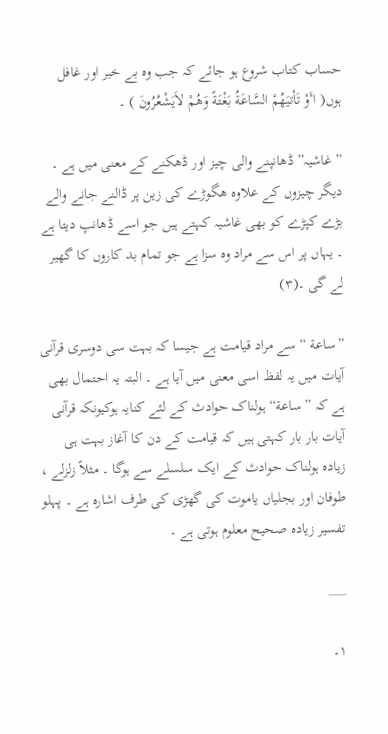حساب کتاب شروع ہو جائے کہ جب وہ بے خبر اور غافل ہوں( اٴَوْ تَأتیَهُمْ السَّاعَةُ بَغْتَةً وَهُمْ لاَیَشْعُرُونَ ) ۔

” غاشیہ” ڈھانپنے والی چیز اور ڈھکنے کے معنی میں ہے ۔ دیگر چیزوں کے علاوہ ھگوڑے کی زین پر ڈالنے جانے والے بڑے کپڑے کو بھی غاشیہ کہتے ہیں جو اسے ڈھانپ دیتا ہے ۔ یہاں پر اس سے مراد وہ سزا ہے جو تمام بد کاروں کا گھیر لے گی ۔(۳)

”ساعة “ سے مراد قیامت ہے جیسا کہ بہت سی دوسری قرآنی آیات میں یہ لفظ اسی معنی میں آیا ہے ۔ البتہ یہ احتمال بھی ہے کہ ” ساعة“ ہولناک حوادث کے لئے کنایہ ہوکیونکہ قرآنی آیات بار بار کہتی ہیں کہ قیامت کے دن کا آغاز بہت ہی زیادہ ہولناک حوادث کے ایک سلسلے سے ہوگا ۔ مثلاً زلزلے ، طوفان اور بجلیاں یاموت کی گھڑی کی طرف اشارہ ہے ۔ پہلو تفسیر زیادہ صحیح معلوم ہوتی ہے ۔

___

۱۔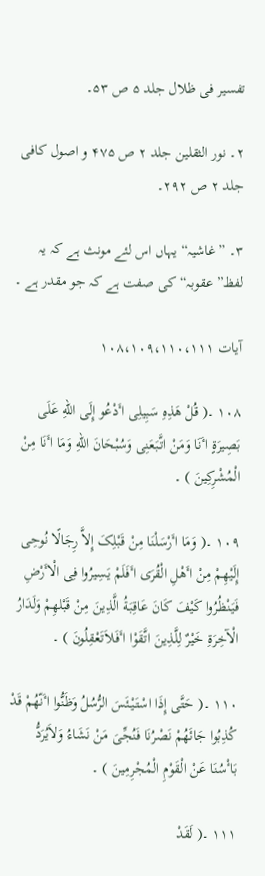تفسیر فی ظلال جلد ۵ ص ۵۳۔

۲۔ نور الثقلین جلد ۲ ص ۴۷۵ و اصول کافی جلد ۲ ص ۲۹۲۔

۳۔ ”غاشیہ“ یہاں اس لئے مونث ہے کہ یہ لفظ” عقوبہ“ کی صفت ہے کہ جو مقدر ہے ۔

آیات ۱۰۸،۱۰۹،۱۱۰،۱۱۱

۱۰۸ ۔( قُلْ هَذِهِ سَبِیلِی اٴَدْعُو إِلَی اللهِ عَلَی بَصِیرَةٍ اٴَنَا وَمَنْ اتَّبَعَنِی وَسُبْحَانَ اللهِ وَمَا اٴَنَا مِنْ الْمُشْرِکِینَ ) ۔

۱۰۹ ۔( وَمَا اٴَرْسَلْنَا مِنْ قَبْلِکَ إِلاَّ رِجَالًا نُوحِی إِلَیْهِمْ مِنْ اٴَهْلِ الْقُرَی اٴَفَلَمْ یَسِیرُوا فِی الْاٴَرْضِ فَیَنْظُرُوا کَیْفَ کَانَ عَاقِبَةُ الَّذِینَ مِنْ قَبْلهِمْ وَلَدَارُ الْآخِرَةِ خَیْرٌ لِلَّذِینَ اتَّقَوْا اٴَفَلاَتَعْقِلُونَ ) ۔

۱۱۰ ۔( حَتَّی إِذَا اسْتَیْئَسَ الرُّسُلُ وَظَنُّوا اٴَنّهُمْ قَدْ کُذِبُوا جَائَهُمْ نَصْرُنَا فَنُجِّیَ مَنْ نَشَاءُ وَلاَیُرَدُّ بَاٴْسُنَا عَنْ الْقَوْمِ الْمُجْرِمِینَ ) ۔

۱۱۱ ۔( لَقَدْ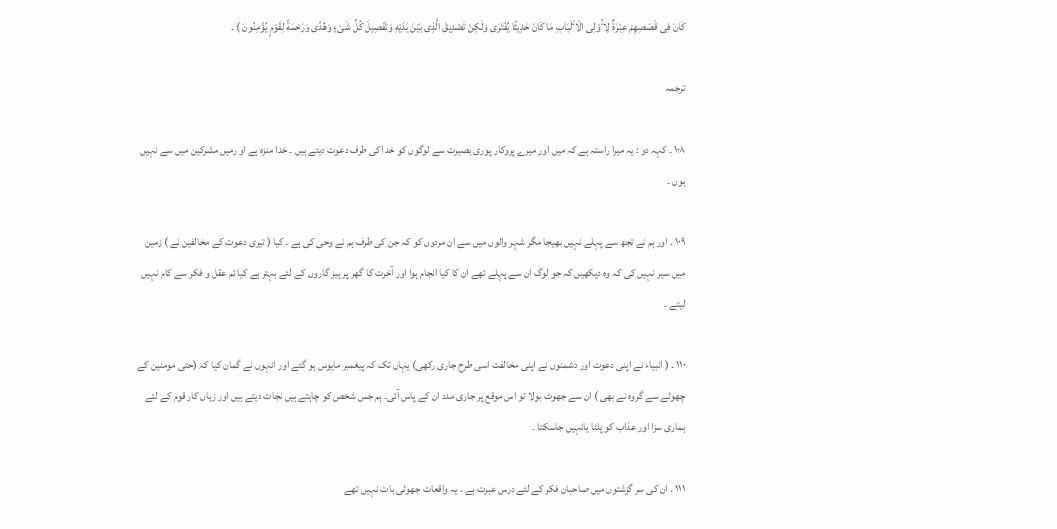کَانَ فِی قَصَصِهِمْ عِبْرَةٌ لِاٴُوْلِی الْاٴَلْبَابِ مَا کَانَ حَدِیثًا یُفْتَرَی وَلَکِنْ تَصْدِیقَ الَّذِی بَیْنَ یَدَیْهِ وَتَفْصِیلَ کُلِّ شَیْءٍ وَهُدًی وَرَحْمَةً لِقَوْمٍ یُؤْمِنُونَ ) ۔

ترجمہ

۱۰۸ ۔ کہہ دو : یہ میرا راستہ ہے کہ میں اور میرے پروکار پوری بصیرت سے لوگوں کو خد اکی طرف دعوت دیتے ہیں ۔ خدا منزہ ہے او رمیں مشرکین میں سے نہیں ہوں ۔

۱۰۹ ۔ اور ہم نے تجھ سے پہلے نہیں بھیجا مگر شہر والوں میں سے ان مردوں کو کہ جن کی طرف ہم نے وحی کی ہے ۔ کیا ( تیری دعوت کے مخالفین نے ) زمین میں سیر نہیں کی کہ وہ دیکھیں کہ جو لوگ ان سے پہلے تھے ان کا کیا انجام ہوا اور آخرت کا گھر پر ہیز گاروں کے لئے بہتر ہے کیا تم عقل و فکر سے کام نہیں لیتے ۔

۱۱۰ ۔ ( انبیاء نے اپنی دعوت اور دشمنوں نے اپنی مخالفت اسی طرح جاری رکھی) یہاں تک کہ پیغمبر مایوس ہو گئے اور انہوں نے گمان کیا کہ (حتی مومنین کے چھوٹے سے گروہ نے بھی ) ان سے جھوٹ بولا تو اس موقع پر جاری مدد ان کے پاس آئی۔ ہم جس شخص کو چاہتے ہیں نجات دیتے ہیں اور زیاں کار قوم کے لئے ہماری سزا اور عذاب کو پلٹا یانہیں جاسکتا ۔

۱۱۱ ۔ ان کی سر گزشتوں میں صاحبان فکر کے لئے درس عبرت ہے ۔ یہ واقعات جھوٹی بات نہیں تھے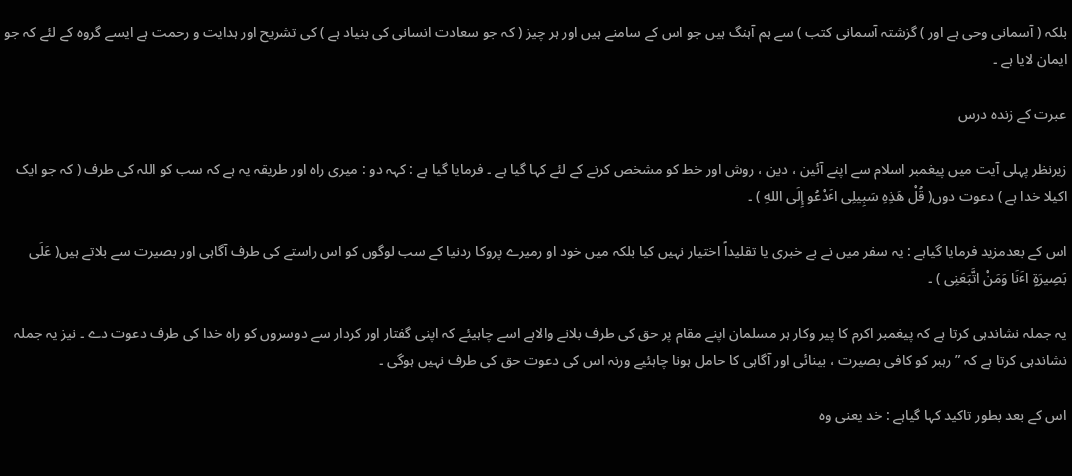بلکہ ( آسمانی وحی ہے اور ) گزشتہ آسمانی کتب ) سے ہم آہنگ ہیں جو اس کے سامنے ہیں اور ہر چیز ( کہ جو سعادت انسانی کی بنیاد ہے ) کی تشریح اور ہدایت و رحمت ہے ایسے گروہ کے لئے کہ جو ایمان لایا ہے ۔

عبرت کے زندہ درس

زیرنظر پہلی آیت میں پیغمبر اسلام سے اپنے آئین ، دین ، روش اور خط کو مشخص کرنے کے لئے کہا گیا ہے ۔ فرمایا گیا ہے : کہہ دو : میری راہ اور طریقہ یہ ہے کہ سب کو اللہ کی طرف ( کہ جو ایک اکیلا خدا ہے ) دعوت دوں( قُلْ هَذِهِ سَبِیلِی اٴَدْعُو إِلَی اللهِ ) ۔

اس کے بعدمزید فرمایا گیاہے : یہ سفر میں نے بے خبری یا تقلیداً اختیار نہیں کیا بلکہ میں خود او رمیرے پروکا ردنیا کے سب لوگوں کو اس راستے کی طرف آگاہی اور بصیرت سے بلاتے ہیں( عَلَی بَصِیرَةٍ اٴَنَا وَمَنْ اتَّبَعَنِی ) ۔

یہ جملہ نشاندہی کرتا ہے کہ پیغمبر اکرم کا پیر وکار ہر مسلمان اپنے مقام پر حق کی طرف بلانے والاہے اسے چاہیئے کہ اپنی گفتار اور کردار سے دوسروں کو راہ خدا کی طرف دعوت دے ۔ نیز یہ جملہ نشاندہی کرتا ہے کہ ” رہبر کو کافی بصیرت ، بینائی اور آگاہی کا حامل ہونا چاہئیے ورنہ اس کی دعوت حق کی طرف نہیں ہوگی ۔

اس کے بعد بطور تاکید کہا گیاہے : خد یعنی وہ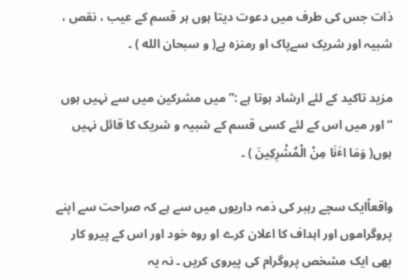ذات جس کی طرف میں دعوت دیتا ہوں ہر قسم کے عیب ، نقص ، شبیہ اور شریک سےپاک او رمنزہ ہے( و سبحان الله ) ۔

مزید تاکید کے لئے ارشاد ہوتا ہے :” میں مشرکین میں سے نہیں ہوں “ اور میں اس کے لئے کسی قسم کے شبیہ و شریک کا قائل نہیں ہوں( وَمَا اٴَنَا مِنْ الْمُشْرِکِینَ ) ۔

واقعاًایک سچے رہبر کی ذمہ داریوں میں سے ہے کہ صراحت سے اپنے پروگراموں اور اہداف کا اعلان کرے او روہ خود اور اس کے پیرو کار بھی ایک مشخص پروگرام کی پیروی کریں ۔ نہ یہ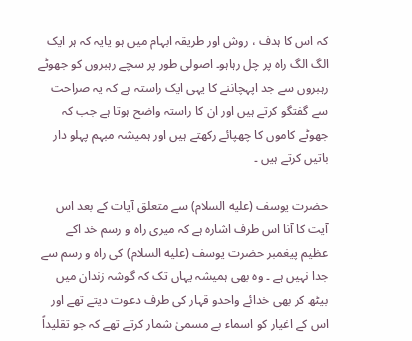کہ اس کا ہدف ، روش اور طریقہ ابہام میں ہو یایہ کہ ہر ایک الگ الگ راہ پر چل رہاہو۔ اصولی طور پر سچے رہبروں کو جھوٹے رہبروں سے جد اپہچاننے کا یہی ایک راستہ ہے کہ یہ صراحت سے گفتگو کرتے ہیں اور ان کا راستہ واضح ہوتا ہے جب کہ جھوٹے کاموں کا چھپائے رکھتے ہیں اور ہمیشہ مبہم پہلو دار باتیں کرتے ہیں ۔

حضرت یوسف (علیه السلام) سے متعلق آیات کے بعد اس آیت کا آنا اس طرف اشارہ ہے کہ میری راہ و رسم خد اکے عظیم پیغمبر حضرت یوسف (علیه السلام) کی راہ و رسم سے جدا نہیں ہے ۔ وہ بھی ہمیشہ یہاں تک کہ گوشہ زندان میں بیٹھ کر بھی خدائے واحدو قہار کی طرف دعوت دیتے تھے اور اس کے اغیار کو اسماء بے مسمیٰ شمار کرتے تھے کہ جو تقلیداً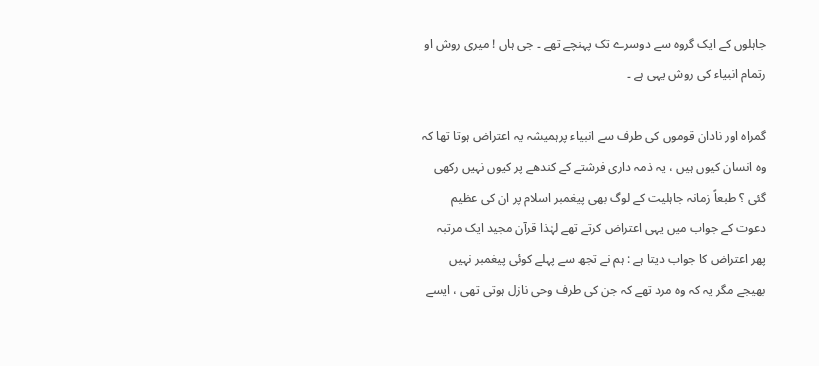جاہلوں کے ایک گروہ سے دوسرے تک پہنچے تھے ۔ جی ہاں ! میری روش او رتمام انبیاء کی روش یہی ہے ۔

گمراہ اور نادان قوموں کی طرف سے انبیاء پرہمیشہ یہ اعتراض ہوتا تھا کہ وہ انسان کیوں ہیں ، یہ ذمہ داری فرشتے کے کندھے پر کیوں نہیں رکھی گئی ؟ طبعاً زمانہ جاہلیت کے لوگ بھی پیغمبر اسلام پر ان کی عظیم دعوت کے جواب میں یہی اعتراض کرتے تھے لہٰذا قرآن مجید ایک مرتبہ پھر اعتراض کا جواب دیتا ہے : ہم نے تجھ سے پہلے کوئی پیغمبر نہیں بھیجے مگر یہ کہ وہ مرد تھے کہ جن کی طرف وحی نازل ہوتی تھی ، ایسے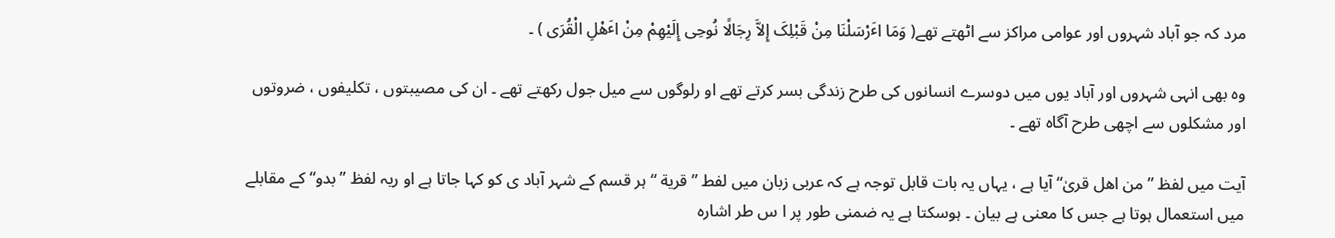مرد کہ جو آباد شہروں اور عوامی مراکز سے اٹھتے تھے( وَمَا اٴَرْسَلْنَا مِنْ قَبْلِکَ إِلاَّ رِجَالًا نُوحِی إِلَیْهِمْ مِنْ اٴَهْلِ الْقُرَی ) ۔

وہ بھی انہی شہروں اور آباد یوں میں دوسرے انسانوں کی طرح زندگی بسر کرتے تھے او رلوگوں سے میل جول رکھتے تھے ۔ ان کی مصیبتوں ، تکلیفوں ، ضروتوں اور مشکلوں سے اچھی طرح آگاہ تھے ۔

آیت میں لفظ ” من اھل قریٰ“ آیا ہے ، یہاں یہ بات قابل توجہ ہے کہ عربی زبان میں لفط ”قریة “ ہر قسم کے شہر آباد ی کو کہا جاتا ہے او ریہ لفظ ”بدو“ کے مقابلے میں استعمال ہوتا ہے جس کا معنی ہے بیان ۔ ہوسکتا ہے یہ ضمنی طور پر ا س طر اشارہ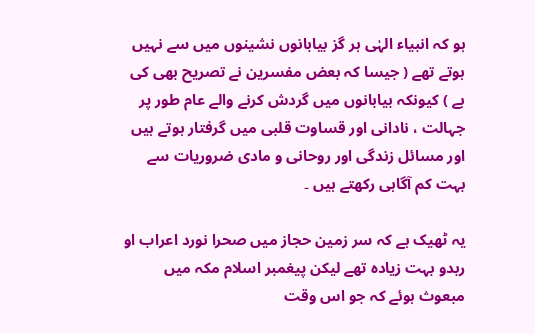ہو کہ انبیاء الہٰی ہر گز بیابانوں نشینوں میں سے نہیں ہوتے تھے ( جیسا کہ بعض مفسرین نے تصریح بھی کی ہے ) کیونکہ بیابانوں میں گردش کرنے والے عام طور پر جہالت ، نادانی اور قساوت قلبی میں گرفتار ہوتے ہیں اور مسائل زندگی اور روحانی و مادی ضروریات سے بہت کم آگاہی رکھتے ہیں ۔

یہ ٹھیک ہے کہ سر زمین حجاز میں صحرا نورد اعراب او ربدو بہت زیادہ تھے لیکن پیغمبر اسلام مکہ میں مبعوث ہوئے کہ جو اس وقت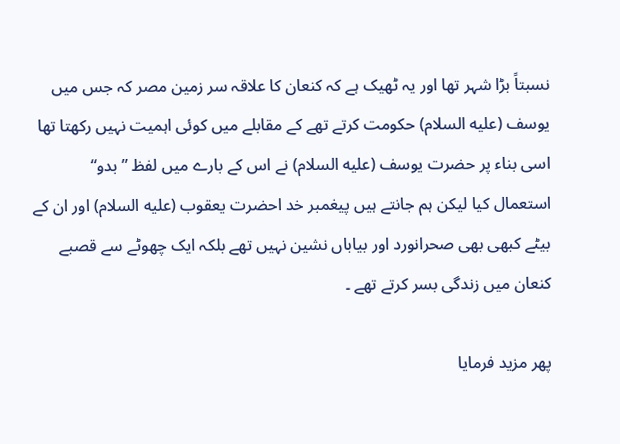نسبتاً بڑا شہر تھا اور یہ ٹھیک ہے کہ کنعان کا علاقہ سر زمین مصر کہ جس میں یوسف (علیه السلام) حکومت کرتے تھے کے مقابلے میں کوئی اہمیت نہیں رکھتا تھا اسی بناء پر حضرت یوسف (علیه السلام) نے اس کے بارے میں لفظ ” بدو“ استعمال کیا لیکن ہم جانتے ہیں پیغمبر خد احضرت یعقوب (علیه السلام) اور ان کے بیٹے کبھی بھی صحرانورد اور بیاباں نشین نہیں تھے بلکہ ایک چھوٹے سے قصبے کنعان میں زندگی بسر کرتے تھے ۔

پھر مزید فرمایا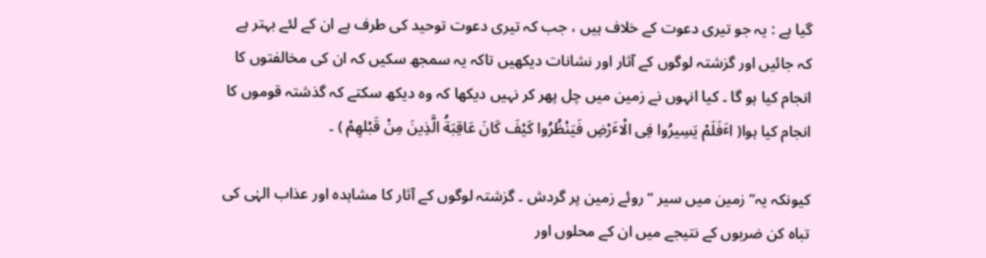گیا ہے : یہ جو تیری دعوت کے خلاف ہیں ، جب کہ تیری دعوت توحید کی طرف ہے ان کے لئے بہتر ہے کہ جائیں اور گزشتہ لوگوں کے آثار اور نشانات دیکھیں تاکہ یہ سمجھ سکیں کہ ان کی مخالفتوں کا انجام کیا ہو گا ۔ کیا انہوں نے زمین میں چل پھر کر نہیں دیکھا کہ وہ دیکھ سکتے کہ گذشتہ قوموں کا انجام کیا ہوا( اٴَفَلَمْ یَسِیرُوا فِی الْاٴَرْضِ فَیَنْظُرُوا کَیْفَ کَانَ عَاقِبَةُ الَّذِینَ مِنْ قَبْلهِمْ ) ۔

کیونکہ یہ” زمین میں سیر “ روئے زمین پر گردش ۔ گزشتہ لوگوں کے آثار کا مشاہدہ اور عذاب الہٰی کی تباہ کن ضربوں کے نتیجے میں ان کے محلوں اور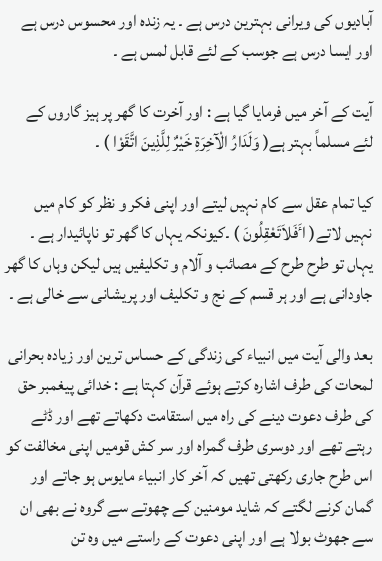آبادیوں کی ویرانی بہترین درس ہے ۔ یہ زندہ اور محسوس درس ہے اور ایسا درس ہے جوسب کے لئے قابل لمس ہے ۔

آیت کے آخر میں فرمایا گیا ہے : اور آخرت کا گھر پر ہیز گاروں کے لئے مسلماً بہتر ہے( وَلَدَارُ الْآخِرَةِ خَیْرٌ لِلَّذِینَ اتَّقَوْا ) ۔

کیا تمام عقل سے کام نہیں لیتے اور اپنی فکر و نظر کو کام میں نہیں لاتے( اٴَفَلاَتَعْقِلُونَ ) ۔کیونکہ یہاں کا گھر تو ناپائیدار ہے ۔ یہاں تو طرح طرح کے مصائب و آلام و تکلیفیں ہیں لیکن وہاں کا گھر جاودانی ہے اور ہر قسم کے نج و تکلیف اور پریشانی سے خالی ہے ۔

بعد والی آیت میں انبیاء کی زندگی کے حساس ترین اور زیادہ بحرانی لمحات کی طرف اشارہ کرتے ہوئے قرآن کہتا ہے : خدائی پیغمبر حق کی طرف دعوت دینے کی راہ میں استقامت دکھاتے تھے اور ڈٹے رہتے تھے اور دوسری طرف گمراہ اور سر کش قومیں اپنی مخالفت کو اس طرح جاری رکھتی تھیں کہ آخر کار انبیاء مایوس ہو جاتے اور گمان کرنے لگتے کہ شاید مومنین کے چھوتے سے گروہ نے بھی ان سے جھوٹ بولا ہے اور اپنی دعوت کے راستے میں وہ تن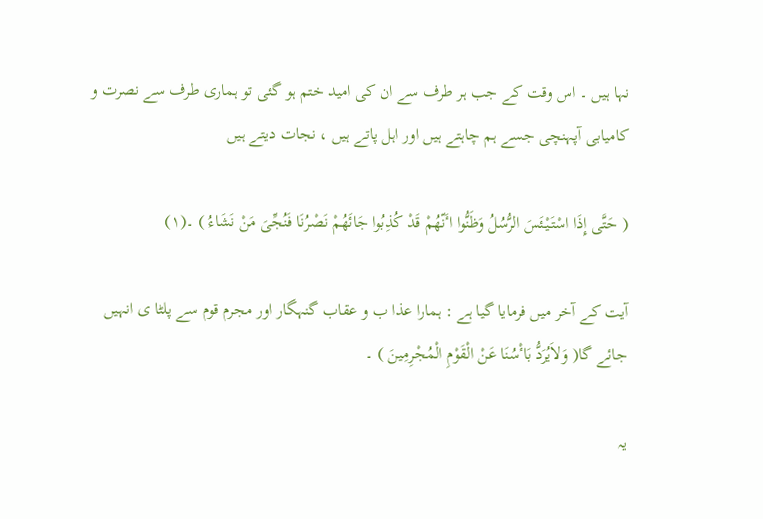نہا ہیں ۔ اس وقت کے جب ہر طرف سے ان کی امید ختم ہو گئی تو ہماری طرف سے نصرت و کامیابی آپہنچی جسے ہم چاہتے ہیں اور اہل پاتے ہیں ، نجات دیتے ہیں

( حَتَّی إِذَا اسْتَیْئَسَ الرُّسُلُ وَظَنُّوا اٴَنّهُمْ قَدْ کُذِبُوا جَائَهُمْ نَصْرُنَا فَنُجِّیَ مَنْ نَشَاءُ ) ۔(۱)

آیت کے آخر میں فرمایا گیا ہے : ہمارا عذا ب و عقاب گنہگار اور مجرم قوم سے پلٹا ی انہیں جائے گا( وَلاَیُرَدُّ بَاٴْسُنَا عَنْ الْقَوْمِ الْمُجْرِمِینَ ) ۔

یہ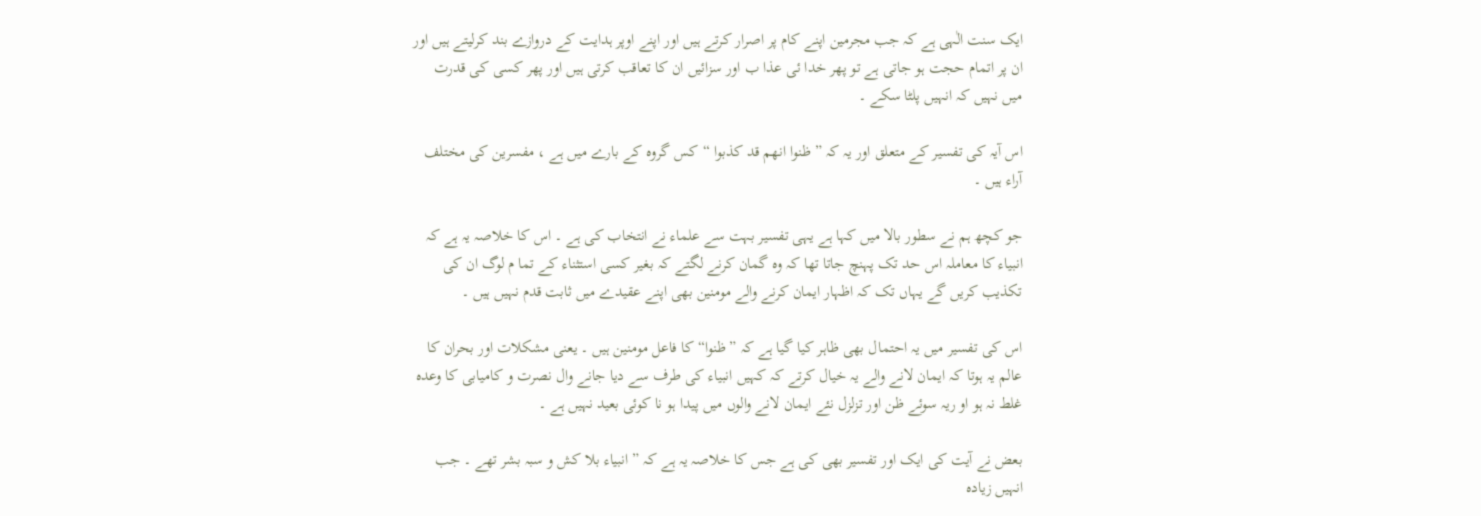ایک سنت الٰہی ہے کہ جب مجرمین اپنے کام پر اصرار کرتے ہیں اور اپنے اوپر ہدایت کے دروازے بند کرلیتے ہیں اور ان پر اتمام حجت ہو جاتی ہے تو پھر خدا ئی عذا ب اور سزائیں ان کا تعاقب کرتی ہیں اور پھر کسی کی قدرت میں نہیں کہ انہیں پلٹا سکے ۔

اس آیہ کی تفسیر کے متعلق اور یہ کہ ” ظنوا انھم قد کذبوا “کس گروہ کے بارے میں ہے ، مفسرین کی مختلف آراء ہیں ۔

جو کچھ ہم نے سطور بالا میں کہا ہے یہی تفسیر بہت سے علماء نے انتخاب کی ہے ۔ اس کا خلاصہ یہ ہے کہ انبیاء کا معاملہ اس حد تک پہنچ جاتا تھا کہ وہ گمان کرنے لگتے کہ بغیر کسی استثناء کے تما م لوگ ان کی تکذیب کریں گے یہاں تک کہ اظہار ایمان کرنے والے مومنین بھی اپنے عقیدے میں ثابت قدم نہیں ہیں ۔

اس کی تفسیر میں یہ احتمال بھی ظاہر کیا گیا ہے کہ ” ظنوا“ کا فاعل مومنین ہیں ۔ یعنی مشکلات اور بحران کا عالم یہ ہوتا کہ ایمان لانے والے یہ خیال کرتے کہ کہیں انبیاء کی طرف سے دیا جانے وال نصرت و کامیابی کا وعدہ غلط نہ ہو او ریہ سوئے ظن اور تزلزل نئے ایمان لانے والوں میں پیدا ہو نا کوئی بعید نہیں ہے ۔

بعض نے آیت کی ایک اور تفسیر بھی کی ہے جس کا خلاصہ یہ ہے کہ ” انبیاء بلا کش و سبہ بشر تھے ۔ جب انہیں زیادہ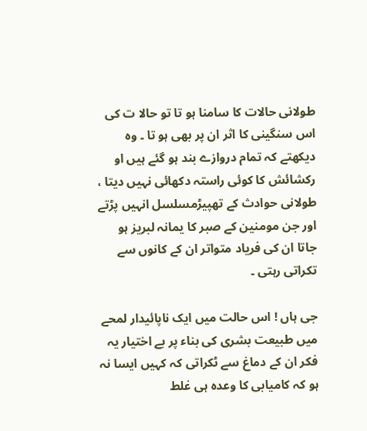طولانی حالات کا سامنا ہو تا تو حالا ت کی اس سنگینی کا اثر ان پر بھی ہو تا ۔ وہ دیکھتے کہ تمام دروازے بند ہو گئے ہیں او رکشائش کا کوئی راستہ دکھائی نہیں دیتا ، طولانی حوادث کے تھپیڑمسلسل انہیں پڑتے اور جن مومنین کے صبر کا یمانہ لبریز ہو جاتا ان کی فریاد متواتر ان کے کانوں سے تکراتی رہتی ۔

جی ہاں ! اس حالت میں ایک ناپائیدار لمحے میں طبیعت بشری کی بناء پر بے اختیار یہ فکر ان کے دماغ سے ٹکراتی کہ کہیں ایسا نہ ہو کہ کامیابی کا وعدہ ہی غلط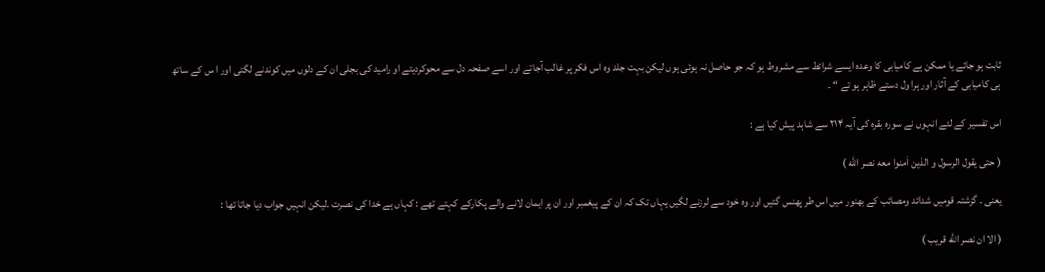ثابت ہو جائے یا ممکن ہے کامیابی کا وعدہ ایسے شرائط سے مشروط ہو کہ جو حاصل نہ ہوئی ہوں لیکن بہت جلد وہ اس فکر پر غالب آجاتے اور اسے صفحہ دل سے محوکردیتے او رامید کی بجلی ان کے دلوں میں کوندنے لگتی اور ا س کے ساتھ ہی کامیابی کے آثار اور ہرا ول دستے ظاہر ہو تے “ ۔

اس تفسیر کے لئے انہوں نے سورہ بقرہ کی آیہ ۲۱۴ سے شاہد پیش کیا ہے :

( حتی یقول الرسول و الذین اٰمنوا معه نصر الله )

یعنی ۔ گزشتہ قومیں شدائد ومصائب کے بھنور میں اس طر پھنس گئیں اور وہ خود سے لرزنے لگیں یہاں تک کہ ان کے پیغمبر اور ان پر ایمان لانے والے پکارکے کہتے تھے : کہاں ہے خدا کی نصرت .لیکن انہیں جواب دیا جاتا تھا :

( الا ان نصر الله قریب )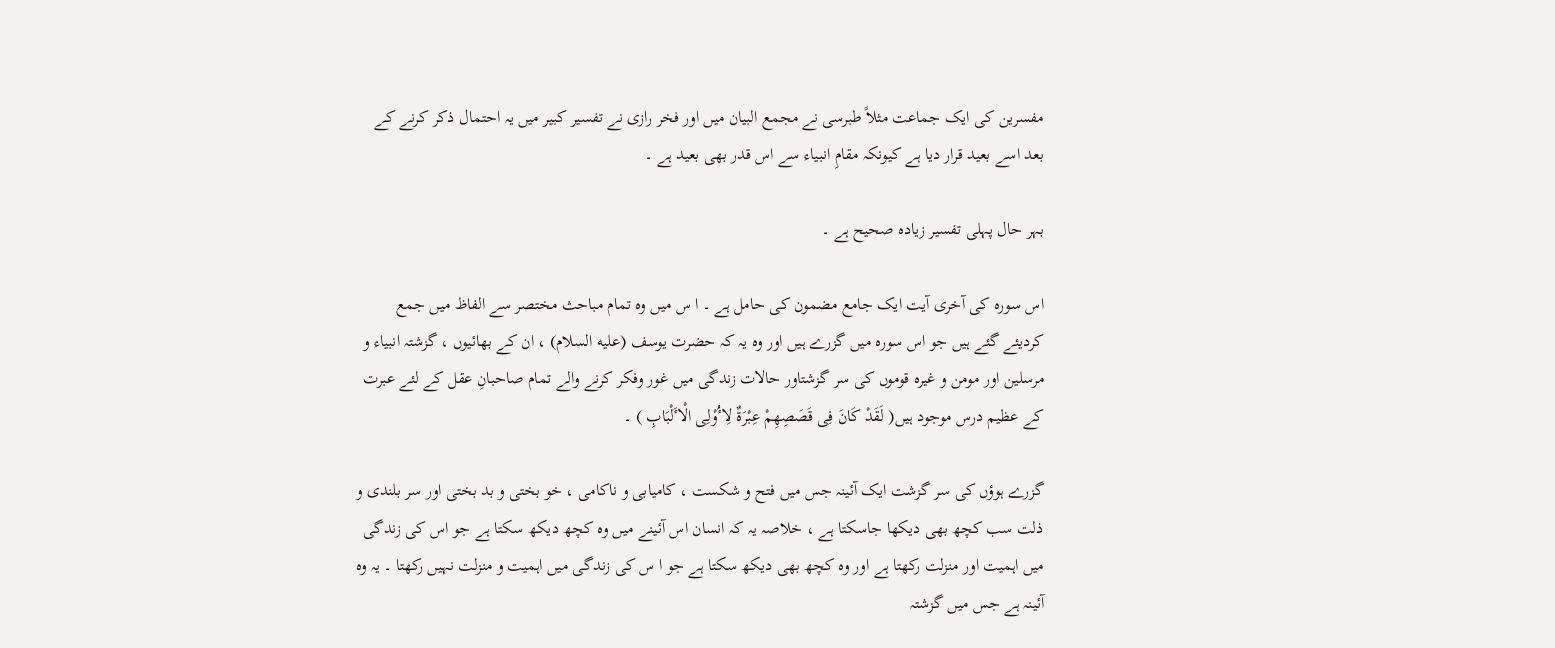مفسرین کی ایک جماعت مثلاً طبرسی نے مجمع البیان میں اور فخر رازی نے تفسیر کبیر میں یہ احتمال ذکر کرنے کے بعد اسے بعید قرار دیا ہے کیونکہ مقامِ انبیاء سے اس قدر بھی بعید ہے ۔

بہر حال پہلی تفسیر زیادہ صحیح ہے ۔

اس سورہ کی آخری آیت ایک جامع مضمون کی حامل ہے ۔ ا س میں وہ تمام مباحث مختصر سے الفاظ میں جمع کردیئے گئے ہیں جو اس سورہ میں گزرے ہیں اور وہ یہ کہ حضرت یوسف (علیه السلام) ، ان کے بھائیوں ، گزشتہ انبیاء و مرسلین اور مومن و غیرہ قوموں کی سر گزشتاور حالات زندگی میں غور وفکر کرنے والے تمام صاحبانِ عقل کے لئے عبرت کے عظیم درس موجود ہیں( لَقَدْ کَانَ فِی قَصَصِهِمْ عِبْرَةٌ لِاٴُوْلِی الْاٴَلْبَابِ ) ۔

گزرے ہوؤں کی سر گزشت ایک آئینہ جس میں فتح و شکست ، کامیابی و ناکامی ، خو بختی و بد بختی اور سر بلندی و ذلت سب کچھ بھی دیکھا جاسکتا ہے ، خلاصہ یہ کہ انسان اس آئینے میں وہ کچھ دیکھ سکتا ہے جو اس کی زندگی میں اہمیت اور منزلت رکھتا ہے اور وہ کچھ بھی دیکھ سکتا ہے جو ا س کی زندگی میں اہمیت و منزلت نہیں رکھتا ۔ یہ وہ آئینہ ہے جس میں گزشتہ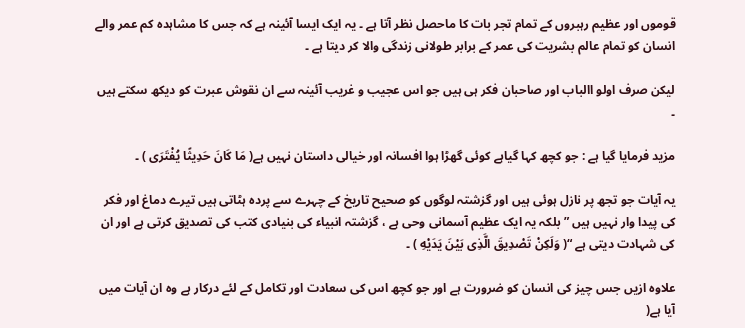قوموں اور عظیم رہبروں کے تمام تجر بات کا ماحصل نظر آتا ہے ۔ یہ ایک ایسا آئینہ ہے کہ جس کا مشاہدہ کم عمر والے انسان کو تمام عالم بشریت کی عمر کے برابر طولانی زندگی والا کر دیتا ہے ۔

لیکن صرف اولو االباب اور صاحبان فکر ہی ہیں جو اس عجیب و غریب آئینہ سے ان نقوش عبرت کو دیکھ سکتے ہیں ۔

مزید فرمایا گیا ہے : جو کچھ کہا گیاہے کوئی گھڑا ہوا افسانہ اور خیالی داستان نہیں ہے( مَا کَانَ حَدِیثًا یُفْتَرَی ) ۔

یہ آیات جو تجھ پر نازل ہوئی ہیں اور گزشتہ لوگوں کو صحیح تاریخ کے چہرے سے پردہ ہٹاتی ہیں تیرے دماغ اور فکر کی پیدا وار نہیں ہیں ” بلکہ یہ ایک عظیم آسمانی وحی ہے ، گزشتہ انبیاء کی بنیادی کتب کی تصدیق کرتی ہے اور ان کی شہادت دیتی ہے “( وَلَکِنْ تَصْدِیقَ الَّذِی بَیْنَ یَدَیْهِ ) ۔

علاوہ ازیں جس چیز کی انسان کو ضرورت ہے اور جو کچھ اس کی سعادت اور تکامل کے لئے درکار ہے وہ ان آیات میں آیا ہے(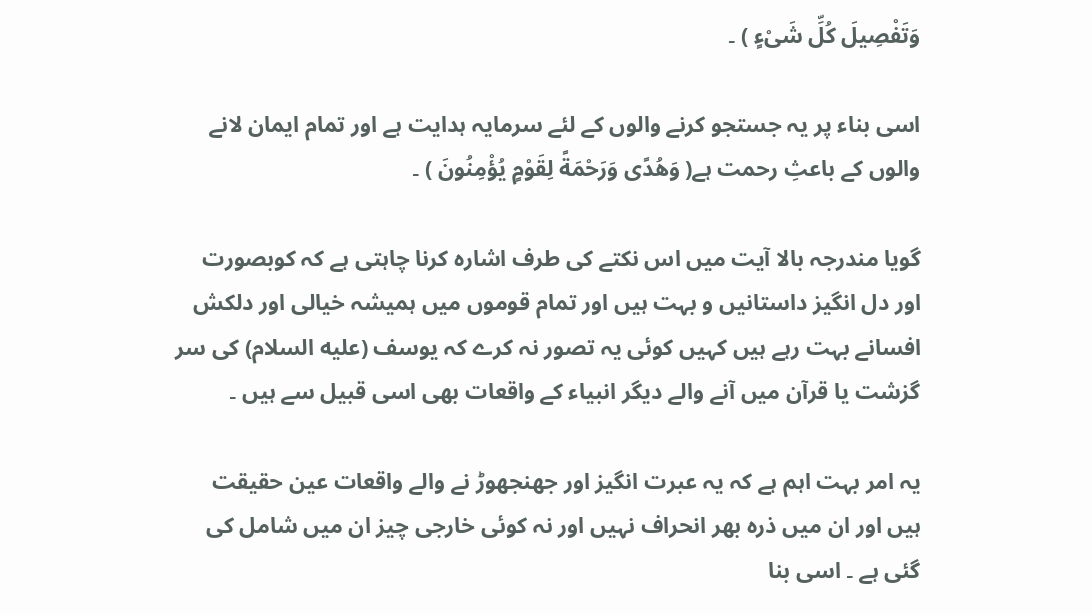وَتَفْصِیلَ کُلِّ شَیْءٍ ) ۔

اسی بناء پر یہ جستجو کرنے والوں کے لئے سرمایہ ہدایت ہے اور تمام ایمان لانے والوں کے باعثِ رحمت ہے( وَهُدًی وَرَحْمَةً لِقَوْمٍ یُؤْمِنُونَ ) ۔

گویا مندرجہ بالا آیت میں اس نکتے کی طرف اشارہ کرنا چاہتی ہے کہ کوبصورت اور دل انگیز داستانیں و بہت ہیں اور تمام قوموں میں ہمیشہ خیالی اور دلکش افسانے بہت رہے ہیں کہیں کوئی یہ تصور نہ کرے کہ یوسف (علیه السلام) کی سر گزشت یا قرآن میں آنے والے دیگر انبیاء کے واقعات بھی اسی قبیل سے ہیں ۔

یہ امر بہت اہم ہے کہ یہ عبرت انگیز اور جھنجھوڑ نے والے واقعات عین حقیقت ہیں اور ان میں ذرہ بھر انحراف نہیں اور نہ کوئی خارجی چیز ان میں شامل کی گئی ہے ۔ اسی بنا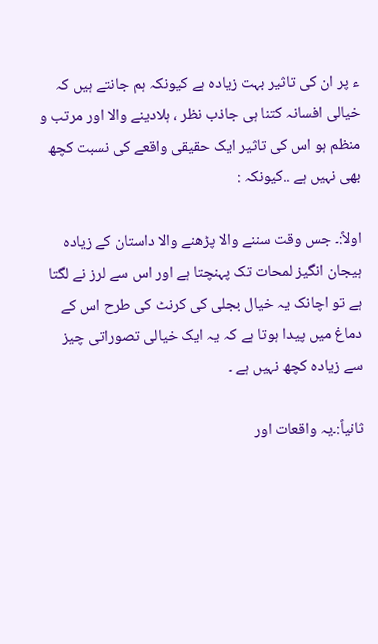ء پر ان کی تاثیر بہت زیادہ ہے کیونکہ ہم جانتے ہیں کہ خیالی افسانہ کتنا ہی جاذب نظر ، ہلادینے والا اور مرتب و منظم ہو اس کی تاثیر ایک حقیقی واقعے کی نسبت کچھ بھی نہیں ہے ..کیونکہ :

اولاً:۔ جس وقت سننے والا پڑھنے والا داستان کے زیادہ ہیجان انگیز لمحات تک پہنچتا ہے اور اس سے لرز نے لگتا ہے تو اچانک یہ خیال بجلی کی کرنٹ کی طرح اس کے دماغ میں پیدا ہوتا ہے کہ یہ ایک خیالی تصوراتی چیز سے زیادہ کچھ نہیں ہے ۔

ثانیاً:۔یہ واقعات اور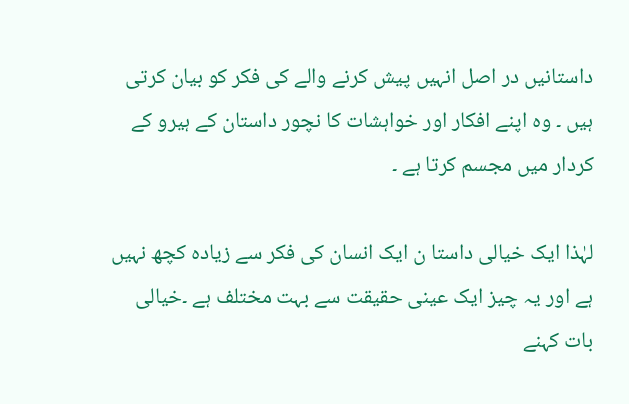داستانیں در اصل انہیں پیش کرنے والے کی فکر کو بیان کرتی ہیں ۔ وہ اپنے افکار اور خواہشات کا نچور داستان کے ہیرو کے کردار میں مجسم کرتا ہے ۔

لہٰذا ایک خیالی داستا ن ایک انسان کی فکر سے زیادہ کچھ نہیں ہے اور یہ چیز ایک عینی حقیقت سے بہت مختلف ہے ۔خیالی بات کہنے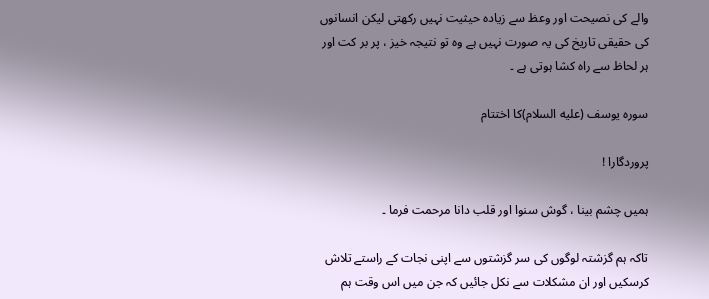والے کی نصیحت اور وعظ سے زیادہ حیثیت نہیں رکھتی لیکن انسانوں کی حقیقی تاریخ کی یہ صورت نہیں ہے وہ تو نتیجہ خیز ، پر بر کت اور ہر لحاظ سے راہ کشا ہوتی ہے ۔

سورہ یوسف (علیه السلام)کا اختتام

پروردگارا !

ہمیں چشم بینا ، گوش سنوا اور قلب دانا مرحمت فرما ۔

تاکہ ہم گزشتہ لوگوں کی سر گزشتوں سے اپنی نجات کے راستے تلاش کرسکیں اور ان مشکلات سے نکل جائیں کہ جن میں اس وقت ہم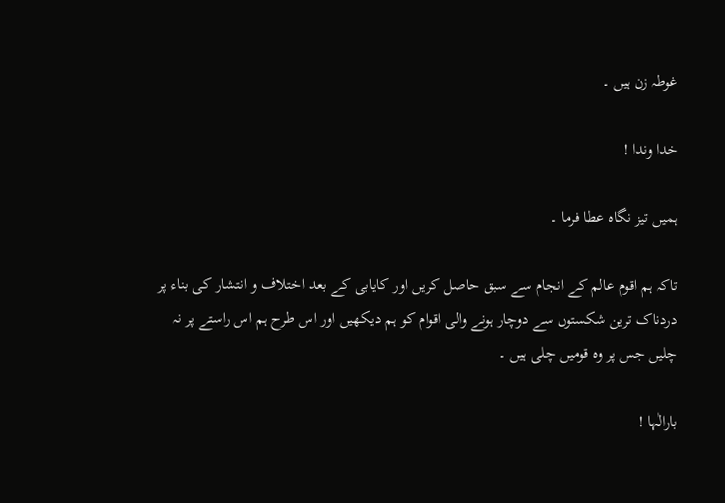غوطہ زن ہیں ۔

خدا وندا !

ہمیں تیز نگاہ عطا فرما ۔

تاکہ ہم اقوم عالم کے انجام سے سبق حاصل کریں اور کایابی کے بعد اختلاف و انتشار کی بناء پر دردناک ترین شکستوں سے دوچار ہونے والی اقوام کو ہم دیکھیں اور اس طرح ہم اس راستے پر نہ چلیں جس پر وہ قومیں چلی ہیں ۔

بارالٰہا !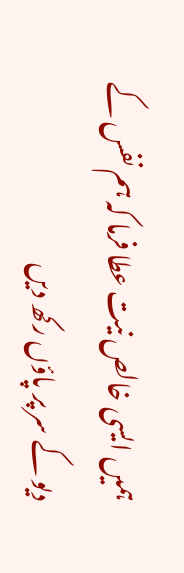ہمیں ایسی خالص نیت عطا فرما کہ ہم نفس کے دیو کے سر پر پاؤں رکھ دیں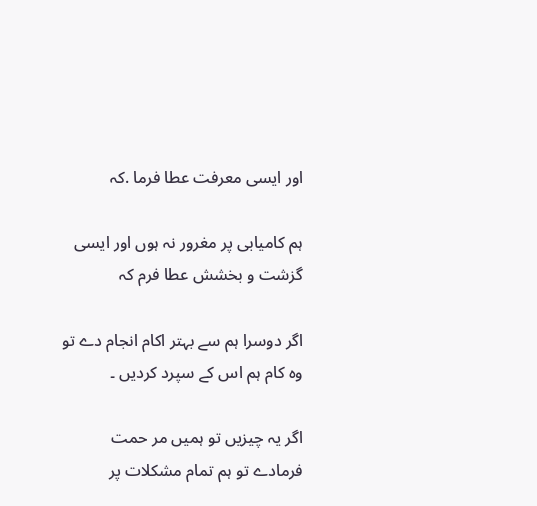اور ایسی معرفت عطا فرما .کہ

ہم کامیابی پر مغرور نہ ہوں اور ایسی گزشت و بخشش عطا فرم کہ

اگر دوسرا ہم سے بہتر اکام انجام دے تو وہ کام ہم اس کے سپرد کردیں ۔

اگر یہ چیزیں تو ہمیں مر حمت فرمادے تو ہم تمام مشکلات پر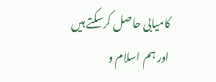کامیابی حاصل کرسکتے ہیں اور ہم اسلام و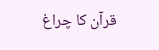قرآن کا چراغ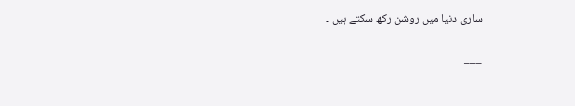ساری دنیا میں روشن رکھ سکتے ہیں ۔

___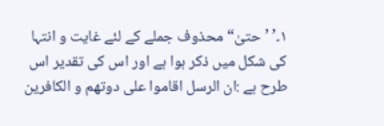۱۔’ ’ حتیٰ“ محذوف جملے کے لئے غایت و انتہا کی شکل میں ذکر ہوا ہے اور اس کی تقدیر اس طرح ہے :ان الرسل اقاموا علی دوتهم و الکافرین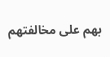بهم علی مخالفتهم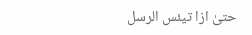حتیٰ ازا تیئس الرسل